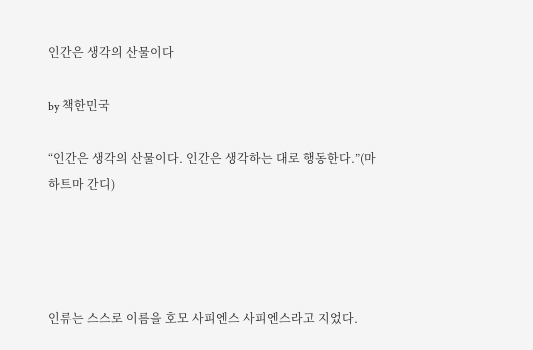인간은 생각의 산물이다

by 책한민국

“인간은 생각의 산물이다. 인간은 생각하는 대로 행동한다.”(마하트마 간디)




인류는 스스로 이름을 호모 사피엔스 사피엔스라고 지었다.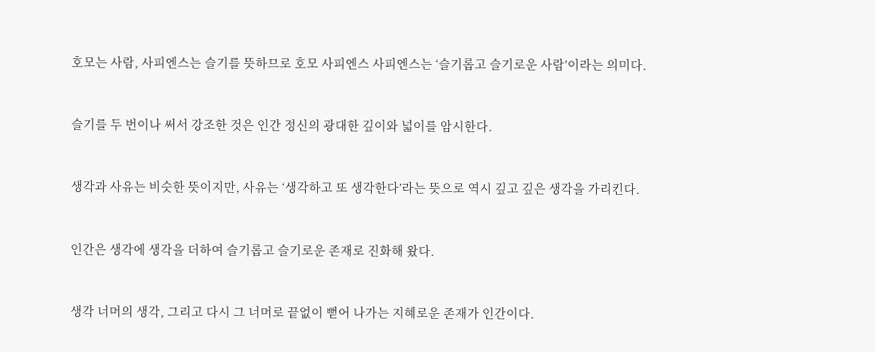호모는 사람, 사피엔스는 슬기를 뜻하므로 호모 사피엔스 사피엔스는 ‘슬기롭고 슬기로운 사람’이라는 의미다.


슬기를 두 번이나 써서 강조한 것은 인간 정신의 광대한 깊이와 넓이를 암시한다.


생각과 사유는 비슷한 뜻이지만, 사유는 ‘생각하고 또 생각한다’라는 뜻으로 역시 깊고 깊은 생각을 가리킨다.


인간은 생각에 생각을 더하여 슬기롭고 슬기로운 존재로 진화해 왔다.


생각 너머의 생각, 그리고 다시 그 너머로 끝없이 뻗어 나가는 지혜로운 존재가 인간이다.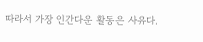따라서 가장 인간다운 활동은 사유다.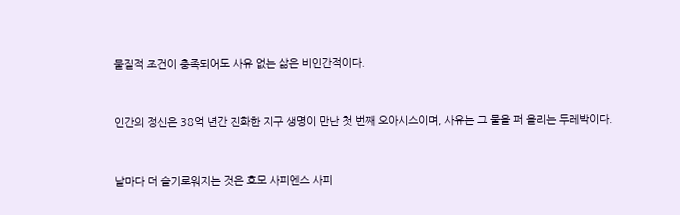물질적 조건이 충족되어도 사유 없는 삶은 비인간적이다.


인간의 정신은 38억 년간 진화한 지구 생명이 만난 첫 번째 오아시스이며, 사유는 그 물을 퍼 올리는 두레박이다.


날마다 더 슬기로워지는 것은 호모 사피엔스 사피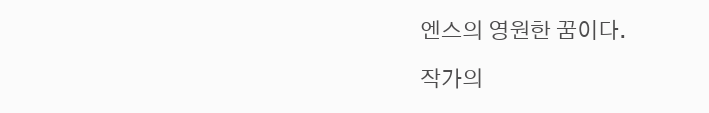엔스의 영원한 꿈이다.

작가의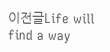이전글Life will find a way